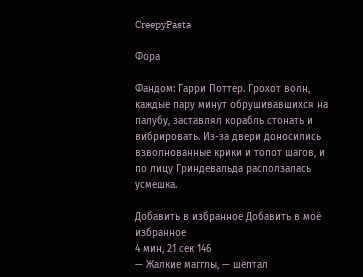CreepyPasta

Фора

Фандом: Гарри Поттер. Грохот волн, каждые пару минут обрушивавшихся на палубу, заставлял корабль стонать и вибрировать. Из-за двери доносились взволнованные крики и топот шагов, и по лицу Гриндевальда расползалась усмешка.

Добавить в избранное Добавить в моё избранное
4 мин, 21 сек 146
— Жалкие магглы, — шептал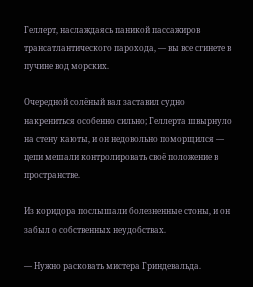Геллерт, наслаждаясь паникой пассажиров трансатлантического парохода, — вы все сгинете в пучине вод морских.

Очередной солёный вал заставил судно накрениться особенно сильно; Геллерта швырнуло на стену каюты, и он недовольно поморщился — цепи мешали контролировать своё положение в пространстве.

Из коридора послышали болезненные стоны, и он забыл о собственных неудобствах.

— Нужно расковать мистера Гриндевальда.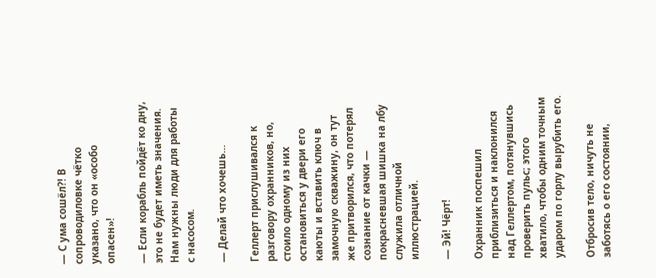— С ума сошёл?! В сопроводиловке чётко указано, что он «особо опасен»!

— Если корабль пойдёт ко дну, это не будет иметь значения. Нам нужны люди для работы с насосом.

— Делай что хочешь…

Геллерт прислушивался к разговору охранников, но, стоило одному из них остановиться у двери его каюты и вставить ключ в замочную скважину, он тут же притворился, что потерял сознание от качки — покрасневшая шишка на лбу служила отличной иллюстрацией.

— Эй! Чёрт!

Охранник поспешил приблизиться и наклонился над Геллертом, потянувшись проверить пульс; этого хватило, чтобы одним точным ударом по горлу вырубить его.

Отбросив тело, ничуть не заботясь о его состоянии,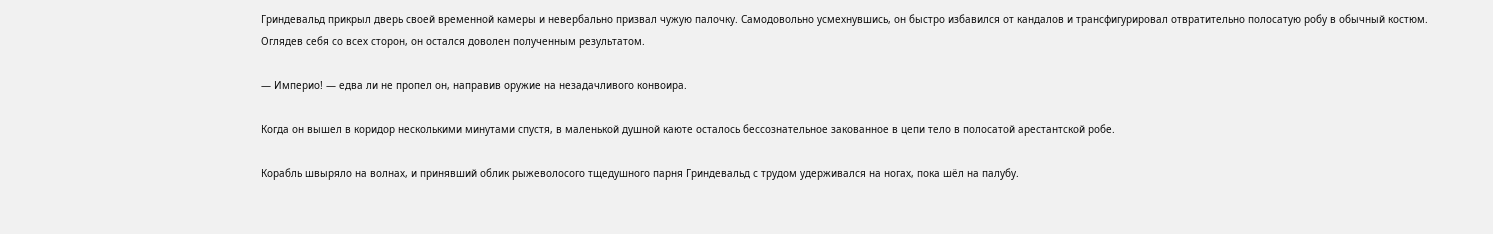Гриндевальд прикрыл дверь своей временной камеры и невербально призвал чужую палочку. Самодовольно усмехнувшись, он быстро избавился от кандалов и трансфигурировал отвратительно полосатую робу в обычный костюм. Оглядев себя со всех сторон, он остался доволен полученным результатом.

— Империо! — едва ли не пропел он, направив оружие на незадачливого конвоира.

Когда он вышел в коридор несколькими минутами спустя, в маленькой душной каюте осталось бессознательное закованное в цепи тело в полосатой арестантской робе.

Корабль швыряло на волнах, и принявший облик рыжеволосого тщедушного парня Гриндевальд с трудом удерживался на ногах, пока шёл на палубу.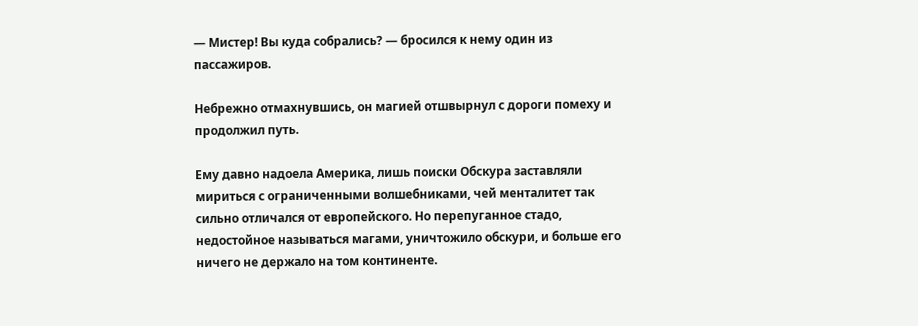— Мистер! Вы куда собрались? — бросился к нему один из пассажиров.

Небрежно отмахнувшись, он магией отшвырнул с дороги помеху и продолжил путь.

Ему давно надоела Америка, лишь поиски Обскура заставляли мириться с ограниченными волшебниками, чей менталитет так сильно отличался от европейского. Но перепуганное стадо, недостойное называться магами, уничтожило обскури, и больше его ничего не держало на том континенте.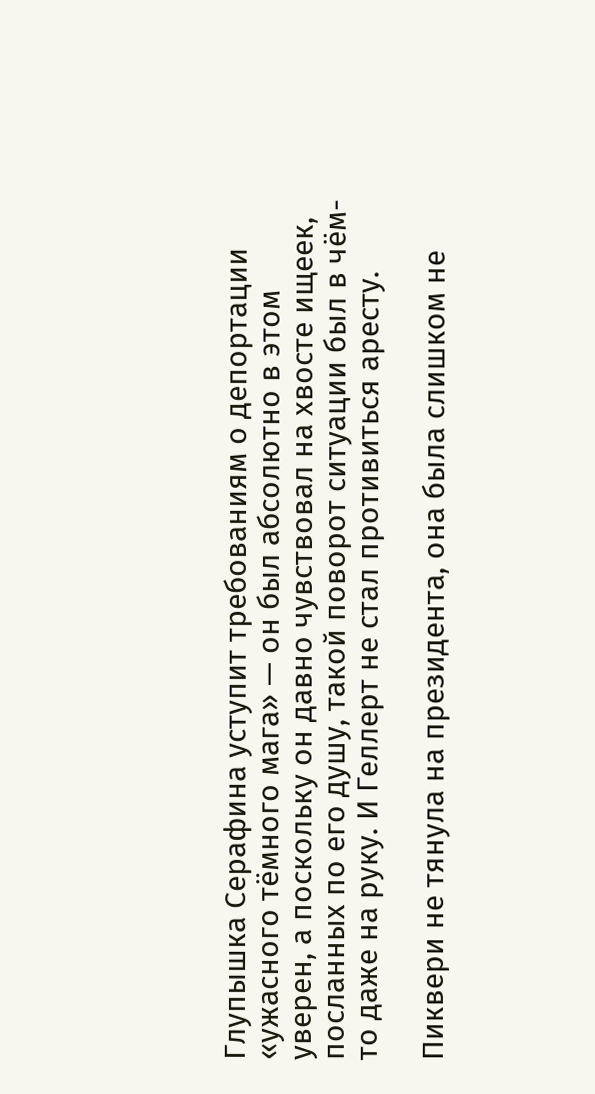Глупышка Серафина уступит требованиям о депортации «ужасного тёмного мага» — он был абсолютно в этом уверен, а поскольку он давно чувствовал на хвосте ищеек, посланных по его душу, такой поворот ситуации был в чём-то даже на руку. И Геллерт не стал противиться аресту.

Пиквери не тянула на президента, она была слишком не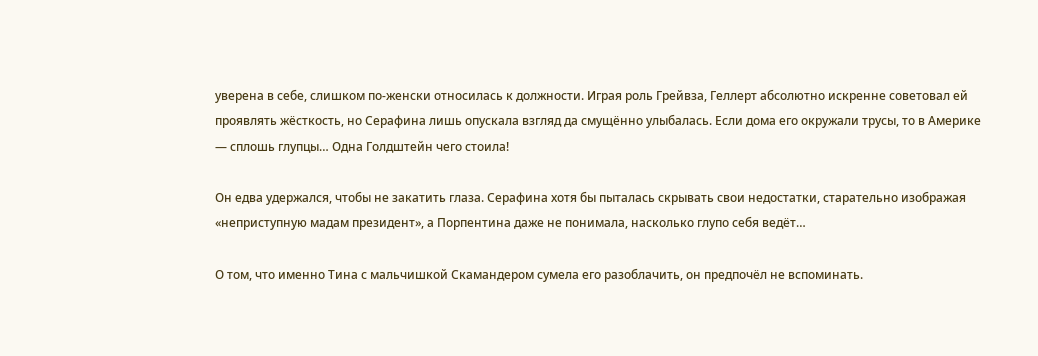уверена в себе, слишком по-женски относилась к должности. Играя роль Грейвза, Геллерт абсолютно искренне советовал ей проявлять жёсткость, но Серафина лишь опускала взгляд да смущённо улыбалась. Если дома его окружали трусы, то в Америке — сплошь глупцы… Одна Голдштейн чего стоила!

Он едва удержался, чтобы не закатить глаза. Серафина хотя бы пыталась скрывать свои недостатки, старательно изображая «неприступную мадам президент», а Порпентина даже не понимала, насколько глупо себя ведёт…

О том, что именно Тина с мальчишкой Скамандером сумела его разоблачить, он предпочёл не вспоминать.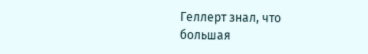Геллерт знал, что большая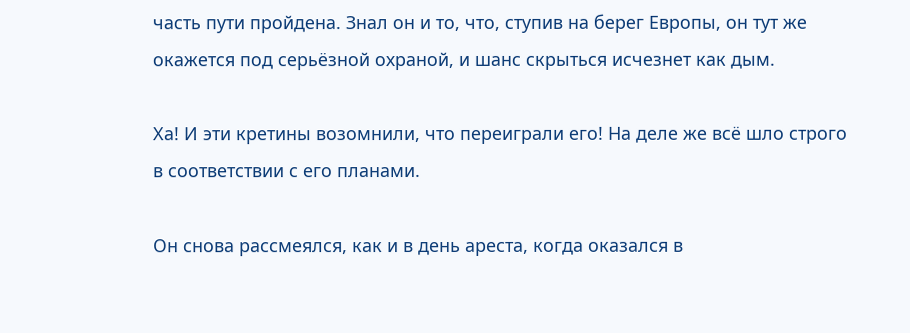часть пути пройдена. Знал он и то, что, ступив на берег Европы, он тут же окажется под серьёзной охраной, и шанс скрыться исчезнет как дым.

Ха! И эти кретины возомнили, что переиграли его! На деле же всё шло строго в соответствии с его планами.

Он снова рассмеялся, как и в день ареста, когда оказался в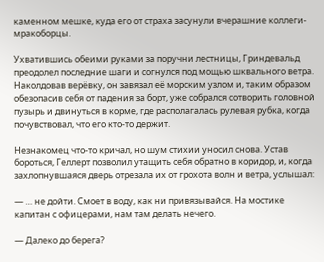каменном мешке, куда его от страха засунули вчерашние коллеги-мракоборцы.

Ухватившись обеими руками за поручни лестницы, Гриндевальд преодолел последние шаги и согнулся под мощью шквального ветра. Наколдовав верёвку, он завязал её морским узлом и, таким образом обезопасив себя от падения за борт, уже собрался сотворить головной пузырь и двинуться в корме, где располагалась рулевая рубка, когда почувствовал, что его кто-то держит.

Незнакомец что-то кричал, но шум стихии уносил снова. Устав бороться, Геллерт позволил утащить себя обратно в коридор, и, когда захлопнувшаяся дверь отрезала их от грохота волн и ветра, услышал:

— … не дойти. Смоет в воду, как ни привязывайся. На мостике капитан с офицерами, нам там делать нечего.

— Далеко до берега?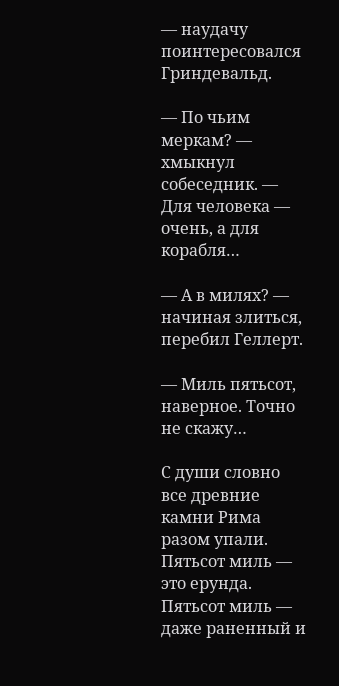— наудачу поинтересовался Гриндевальд.

— По чьим меркам? — хмыкнул собеседник. — Для человека — очень, а для корабля…

— А в милях? — начиная злиться, перебил Геллерт.

— Миль пятьсот, наверное. Точно не скажу…

С души словно все древние камни Рима разом упали. Пятьсот миль — это ерунда. Пятьсот миль — даже раненный и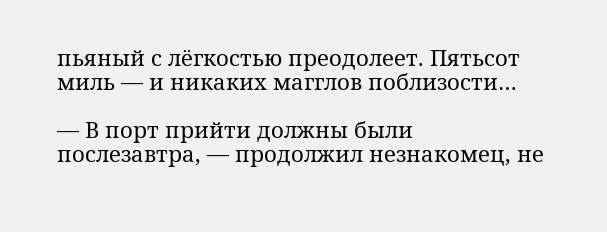пьяный с лёгкостью преодолеет. Пятьсот миль — и никаких магглов поблизости…

— В порт прийти должны были послезавтра, — продолжил незнакомец, не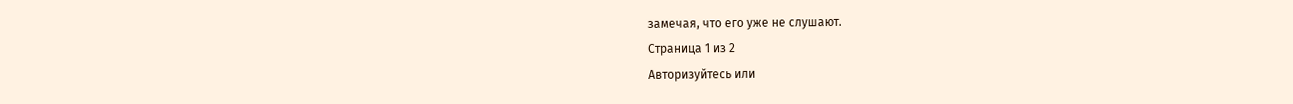замечая, что его уже не слушают.
Страница 1 из 2
Авторизуйтесь или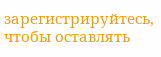зарегистрируйтесь, чтобы оставлять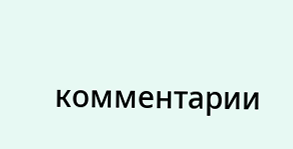комментарии